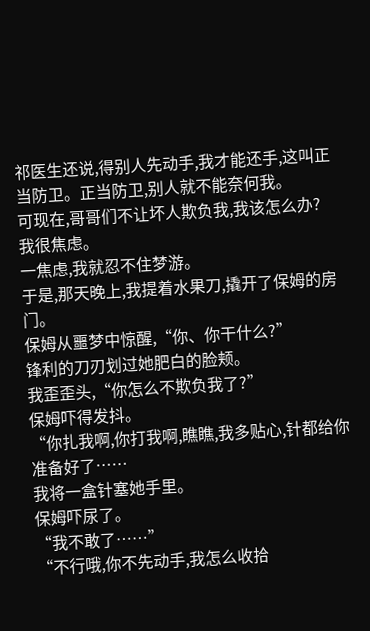祁医生还说,得别人先动手,我才能还手,这叫正当防卫。正当防卫,别人就不能奈何我。
可现在,哥哥们不让坏人欺负我,我该怎么办?
我很焦虑。
一焦虑,我就忍不住梦游。
于是,那天晚上,我提着水果刀,撬开了保姆的房门。
保姆从噩梦中惊醒,“你、你干什么?”
锋利的刀刃划过她肥白的脸颊。
我歪歪头,“你怎么不欺负我了?”
保姆吓得发抖。
“你扎我啊,你打我啊,瞧瞧,我多贴心,针都给你准备好了……
我将一盒针塞她手里。
保姆吓尿了。
“我不敢了……”
“不行哦,你不先动手,我怎么收拾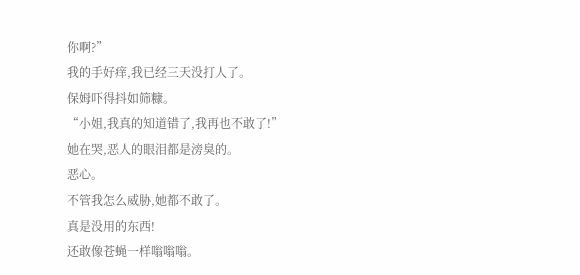你啊?”
我的手好痒,我已经三天没打人了。
保姆吓得抖如筛糠。
“小姐,我真的知道错了,我再也不敢了!”
她在哭,恶人的眼泪都是滂臭的。
恶心。
不管我怎么威胁,她都不敢了。
真是没用的东西!
还敢像苍蝇一样嗡嗡嗡。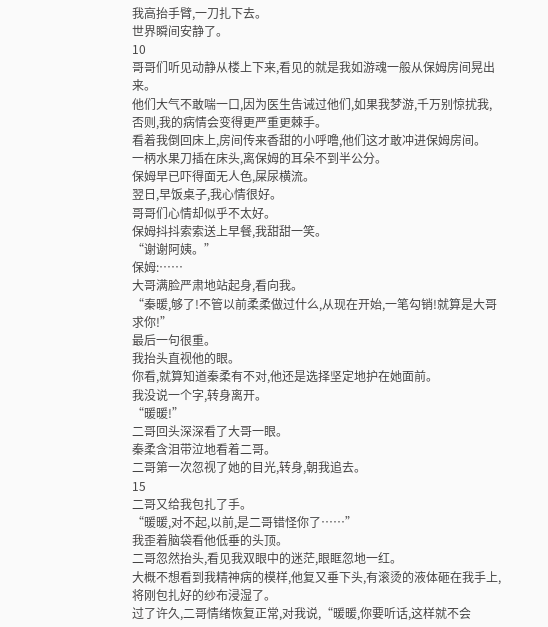我高抬手臂,一刀扎下去。
世界瞬间安静了。
10
哥哥们听见动静从楼上下来,看见的就是我如游魂一般从保姆房间晃出来。
他们大气不敢喘一口,因为医生告诫过他们,如果我梦游,千万别惊扰我,否则,我的病情会变得更严重更棘手。
看着我倒回床上,房间传来香甜的小呼噜,他们这才敢冲进保姆房间。
一柄水果刀插在床头,离保姆的耳朵不到半公分。
保姆早已吓得面无人色,屎尿横流。
翌日,早饭桌子,我心情很好。
哥哥们心情却似乎不太好。
保姆抖抖索索送上早餐,我甜甜一笑。
“谢谢阿姨。”
保姆:……
大哥满脸严肃地站起身,看向我。
“秦暖,够了!不管以前柔柔做过什么,从现在开始,一笔勾销!就算是大哥求你!”
最后一句很重。
我抬头直视他的眼。
你看,就算知道秦柔有不对,他还是选择坚定地护在她面前。
我没说一个字,转身离开。
“暖暖!”
二哥回头深深看了大哥一眼。
秦柔含泪带泣地看着二哥。
二哥第一次忽视了她的目光,转身,朝我追去。
15
二哥又给我包扎了手。
“暖暖,对不起,以前,是二哥错怪你了……”
我歪着脑袋看他低垂的头顶。
二哥忽然抬头,看见我双眼中的迷茫,眼眶忽地一红。
大概不想看到我精神病的模样,他复又垂下头,有滚烫的液体砸在我手上,将刚包扎好的纱布浸湿了。
过了许久,二哥情绪恢复正常,对我说,“暖暖,你要听话,这样就不会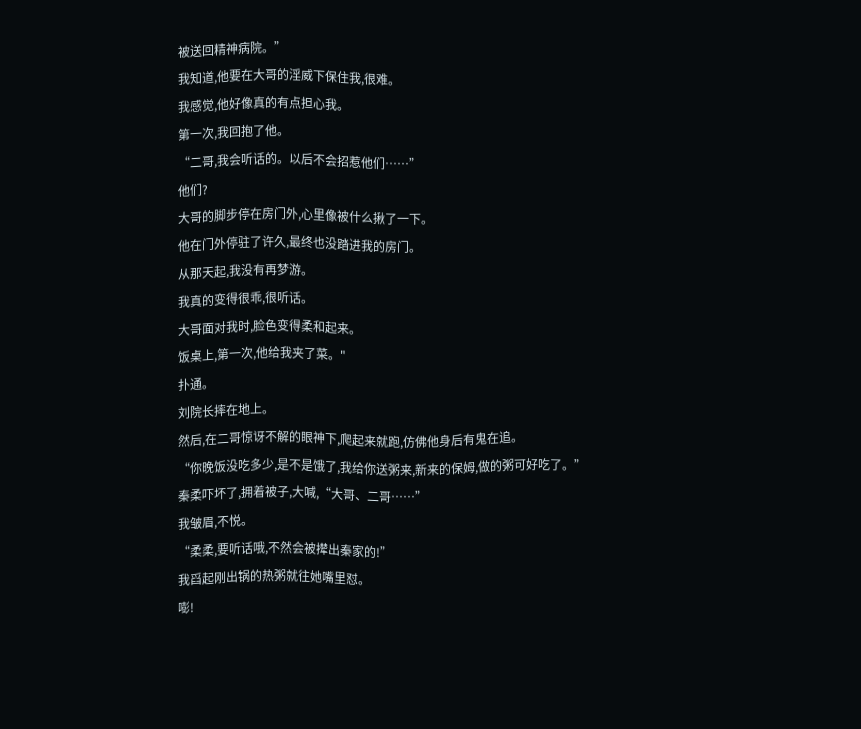被送回精神病院。”
我知道,他要在大哥的淫威下保住我,很难。
我感觉,他好像真的有点担心我。
第一次,我回抱了他。
“二哥,我会听话的。以后不会招惹他们……”
他们?
大哥的脚步停在房门外,心里像被什么揪了一下。
他在门外停驻了许久,最终也没踏进我的房门。
从那天起,我没有再梦游。
我真的变得很乖,很听话。
大哥面对我时,脸色变得柔和起来。
饭桌上,第一次,他给我夹了菜。"
扑通。
刘院长摔在地上。
然后,在二哥惊讶不解的眼神下,爬起来就跑,仿佛他身后有鬼在追。
“你晚饭没吃多少,是不是饿了,我给你送粥来,新来的保姆,做的粥可好吃了。”
秦柔吓坏了,拥着被子,大喊,“大哥、二哥……”
我皱眉,不悦。
“柔柔,要听话哦,不然会被撵出秦家的!”
我舀起刚出锅的热粥就往她嘴里怼。
嘭!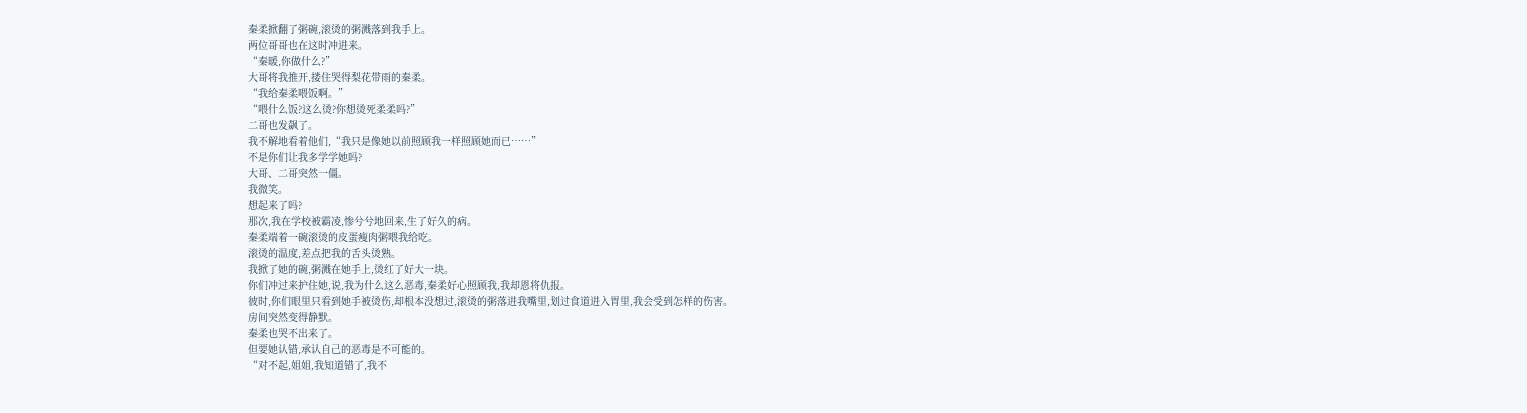秦柔掀翻了粥碗,滚烫的粥溅落到我手上。
两位哥哥也在这时冲进来。
“秦暖,你做什么?”
大哥将我推开,搂住哭得梨花带雨的秦柔。
“我给秦柔喂饭啊。”
“喂什么饭?这么烫?你想烫死柔柔吗?”
二哥也发飙了。
我不解地看着他们,“我只是像她以前照顾我一样照顾她而已……”
不是你们让我多学学她吗?
大哥、二哥突然一僵。
我微笑。
想起来了吗?
那次,我在学校被霸凌,惨兮兮地回来,生了好久的病。
秦柔端着一碗滚烫的皮蛋瘦肉粥喂我给吃。
滚烫的温度,差点把我的舌头烫熟。
我掀了她的碗,粥溅在她手上,烫红了好大一块。
你们冲过来护住她,说,我为什么这么恶毒,秦柔好心照顾我,我却恩将仇报。
彼时,你们眼里只看到她手被烫伤,却根本没想过,滚烫的粥落进我嘴里,划过食道进入胃里,我会受到怎样的伤害。
房间突然变得静默。
秦柔也哭不出来了。
但要她认错,承认自己的恶毒是不可能的。
“对不起,姐姐,我知道错了,我不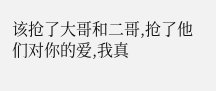该抢了大哥和二哥,抢了他们对你的爱,我真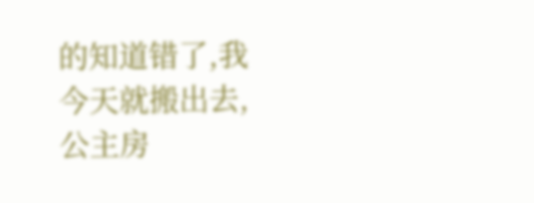的知道错了,我今天就搬出去,公主房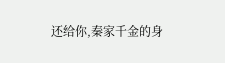还给你,秦家千金的身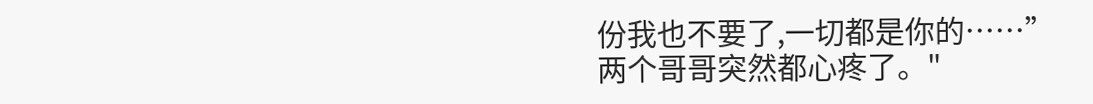份我也不要了,一切都是你的……”
两个哥哥突然都心疼了。"